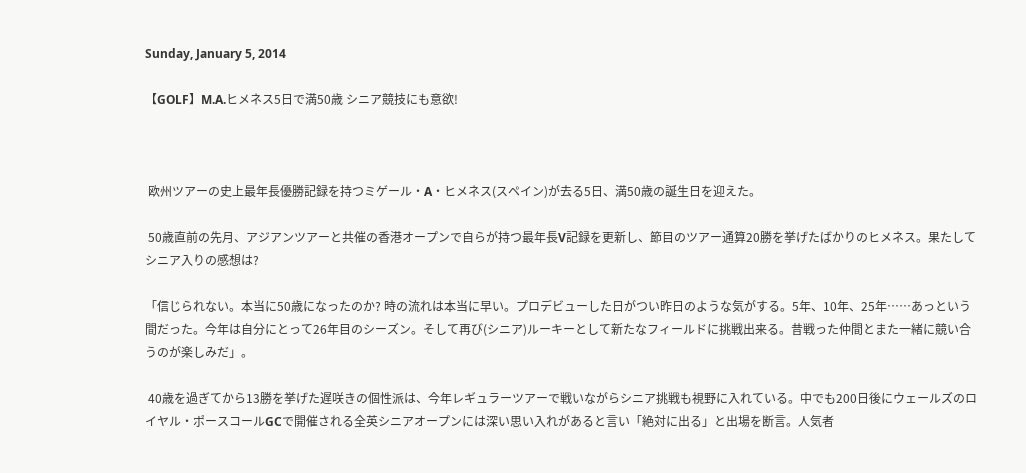Sunday, January 5, 2014

【GOLF】M.A.ヒメネス5日で満50歳 シニア競技にも意欲!



 欧州ツアーの史上最年長優勝記録を持つミゲール・A・ヒメネス(スペイン)が去る5日、満50歳の誕生日を迎えた。

 50歳直前の先月、アジアンツアーと共催の香港オープンで自らが持つ最年長V記録を更新し、節目のツアー通算20勝を挙げたばかりのヒメネス。果たしてシニア入りの感想は?

「信じられない。本当に50歳になったのか? 時の流れは本当に早い。プロデビューした日がつい昨日のような気がする。5年、10年、25年……あっという間だった。今年は自分にとって26年目のシーズン。そして再び(シニア)ルーキーとして新たなフィールドに挑戦出来る。昔戦った仲間とまた一緒に競い合うのが楽しみだ」。

 40歳を過ぎてから13勝を挙げた遅咲きの個性派は、今年レギュラーツアーで戦いながらシニア挑戦も視野に入れている。中でも200日後にウェールズのロイヤル・ポースコールGCで開催される全英シニアオープンには深い思い入れがあると言い「絶対に出る」と出場を断言。人気者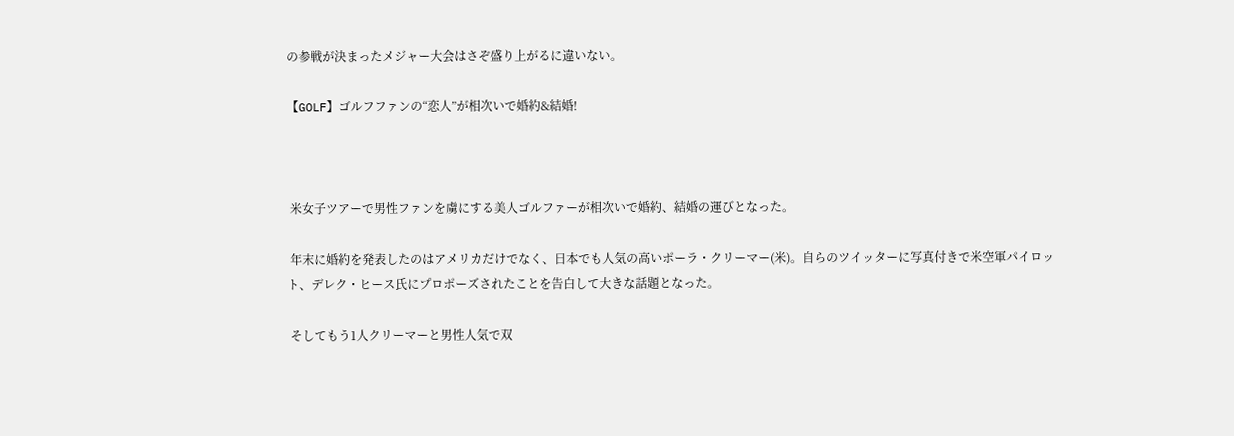の参戦が決まったメジャー大会はさぞ盛り上がるに違いない。

【GOLF】ゴルフファンの“恋人”が相次いで婚約&結婚!



 米女子ツアーで男性ファンを虜にする美人ゴルファーが相次いで婚約、結婚の運びとなった。

 年末に婚約を発表したのはアメリカだけでなく、日本でも人気の高いポーラ・クリーマー(米)。自らのツイッターに写真付きで米空軍パイロット、デレク・ヒース氏にプロポーズされたことを告白して大きな話題となった。

 そしてもう1人クリーマーと男性人気で双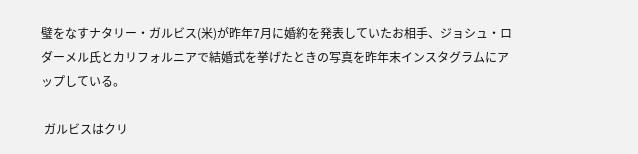璧をなすナタリー・ガルビス(米)が昨年7月に婚約を発表していたお相手、ジョシュ・ロダーメル氏とカリフォルニアで結婚式を挙げたときの写真を昨年末インスタグラムにアップしている。

 ガルビスはクリ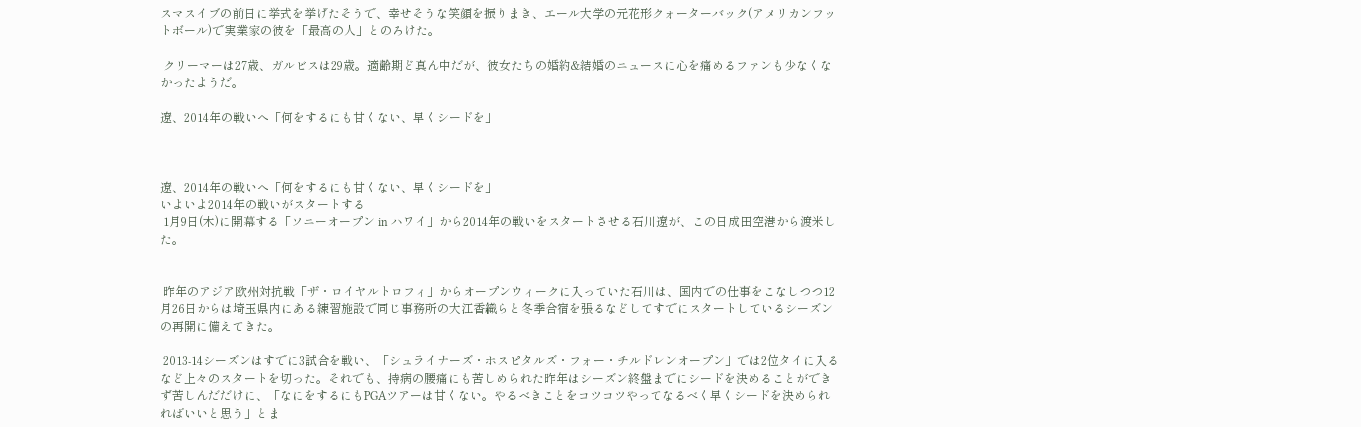スマスイブの前日に挙式を挙げたそうで、幸せそうな笑顔を振りまき、エール大学の元花形クォーターバック(アメリカンフットボール)で実業家の彼を「最高の人」とのろけた。

 クリーマーは27歳、ガルビスは29歳。適齢期ど真ん中だが、彼女たちの婚約&結婚のニュースに心を痛めるファンも少なくなかったようだ。

遼、2014年の戦いへ「何をするにも甘くない、早くシードを」



遼、2014年の戦いへ「何をするにも甘くない、早くシードを」
いよいよ2014年の戦いがスタートする
 1月9日(木)に開幕する「ソニーオープン in ハワイ」から2014年の戦いをスタートさせる石川遼が、この日成田空港から渡米した。


 昨年のアジア欧州対抗戦「ザ・ロイヤルトロフィ」からオープンウィークに入っていた石川は、国内での仕事をこなしつつ12月26日からは埼玉県内にある練習施設で同じ事務所の大江香織らと冬季合宿を張るなどしてすでにスタートしているシーズンの再開に備えてきた。

 2013-14シーズンはすでに3試合を戦い、「シュライナーズ・ホスピタルズ・フォー・チルドレンオープン」では2位タイに入るなど上々のスタートを切った。それでも、持病の腰痛にも苦しめられた昨年はシーズン終盤までにシードを決めることができず苦しんだだけに、「なにをするにもPGAツアーは甘くない。やるべきことをコツコツやってなるべく早くシードを決められればいいと思う」とま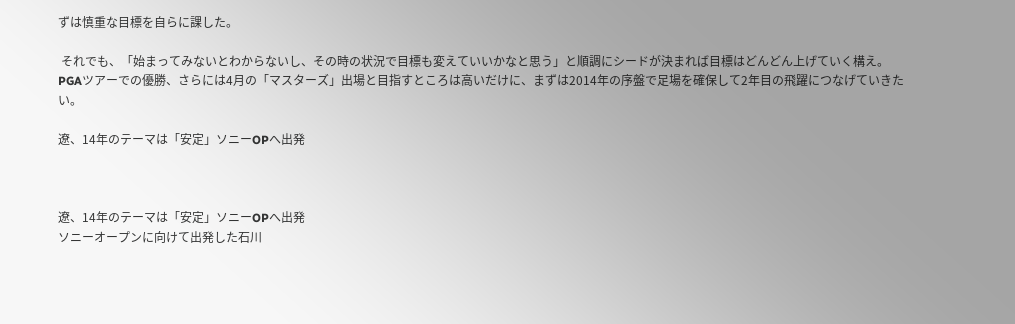ずは慎重な目標を自らに課した。

 それでも、「始まってみないとわからないし、その時の状況で目標も変えていいかなと思う」と順調にシードが決まれば目標はどんどん上げていく構え。PGAツアーでの優勝、さらには4月の「マスターズ」出場と目指すところは高いだけに、まずは2014年の序盤で足場を確保して2年目の飛躍につなげていきたい。

遼、14年のテーマは「安定」ソニーOPへ出発



遼、14年のテーマは「安定」ソニーOPへ出発
ソニーオープンに向けて出発した石川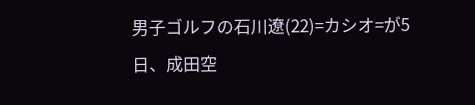男子ゴルフの石川遼(22)=カシオ=が5日、成田空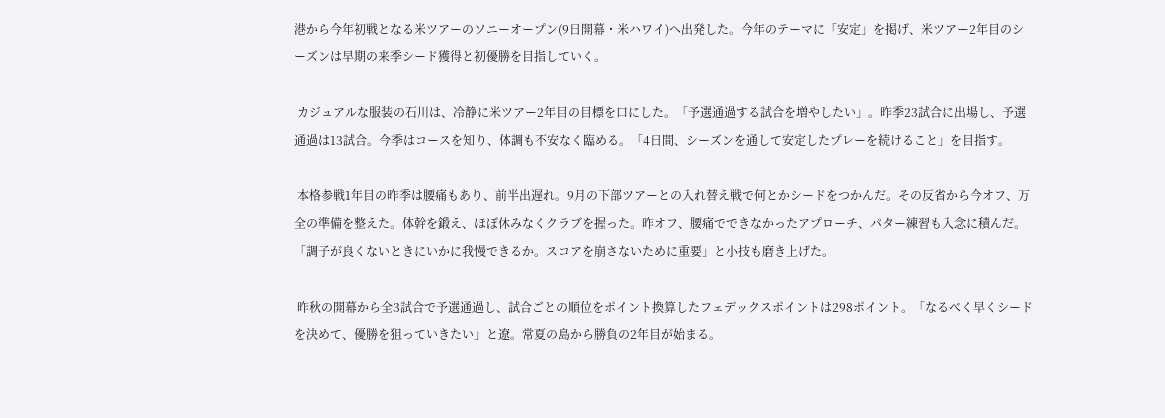港から今年初戦となる米ツアーのソニーオープン(9日開幕・米ハワイ)へ出発した。今年のテーマに「安定」を掲げ、米ツアー2年目のシーズンは早期の来季シード獲得と初優勝を目指していく。

 カジュアルな服装の石川は、冷静に米ツアー2年目の目標を口にした。「予選通過する試合を増やしたい」。昨季23試合に出場し、予選通過は13試合。今季はコースを知り、体調も不安なく臨める。「4日間、シーズンを通して安定したプレーを続けること」を目指す。

 本格参戦1年目の昨季は腰痛もあり、前半出遅れ。9月の下部ツアーとの入れ替え戦で何とかシードをつかんだ。その反省から今オフ、万全の準備を整えた。体幹を鍛え、ほぼ休みなくクラブを握った。昨オフ、腰痛でできなかったアプローチ、パター練習も入念に積んだ。「調子が良くないときにいかに我慢できるか。スコアを崩さないために重要」と小技も磨き上げた。

 昨秋の開幕から全3試合で予選通過し、試合ごとの順位をポイント換算したフェデックスポイントは298ポイント。「なるべく早くシードを決めて、優勝を狙っていきたい」と遼。常夏の島から勝負の2年目が始まる。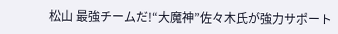松山 最強チームだ!“大魔神”佐々木氏が強力サポート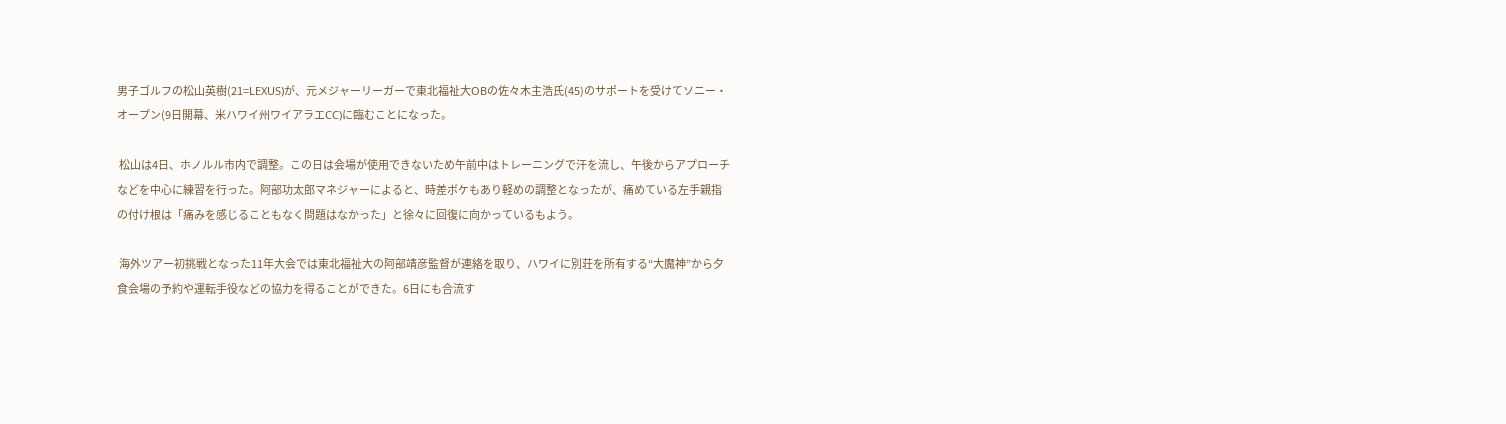男子ゴルフの松山英樹(21=LEXUS)が、元メジャーリーガーで東北福祉大OBの佐々木主浩氏(45)のサポートを受けてソニー・オープン(9日開幕、米ハワイ州ワイアラエCC)に臨むことになった。

 松山は4日、ホノルル市内で調整。この日は会場が使用できないため午前中はトレーニングで汗を流し、午後からアプローチなどを中心に練習を行った。阿部功太郎マネジャーによると、時差ボケもあり軽めの調整となったが、痛めている左手親指の付け根は「痛みを感じることもなく問題はなかった」と徐々に回復に向かっているもよう。

 海外ツアー初挑戦となった11年大会では東北福祉大の阿部靖彦監督が連絡を取り、ハワイに別荘を所有する“大魔神”から夕食会場の予約や運転手役などの協力を得ることができた。6日にも合流す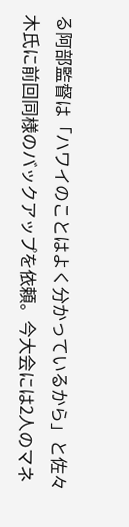る阿部監督は「ハワイのことはよく分かっているから」と佐々木氏に前回同様のバックアップを依頼。今大会には2人のマネ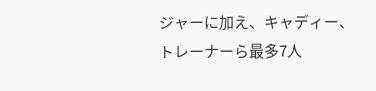ジャーに加え、キャディー、トレーナーら最多7人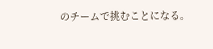のチームで挑むことになる。